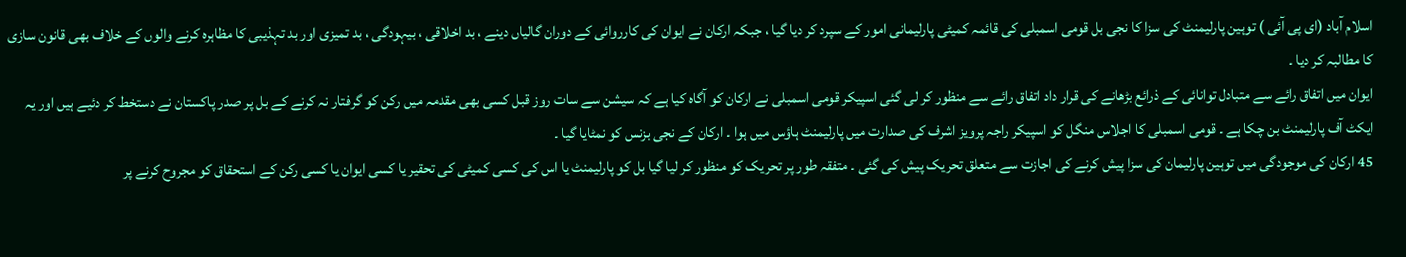اسلام آباد (ای پی آئی ) توہین پارلیمنٹ کی سزا کا نجی بل قومی اسمبلی کی قائمہ کمیٹی پارلیمانی امور کے سپرد کر دیا گیا ، جبکہ ارکان نے ایوان کی کارروائی کے دوران گالیاں دینے ، بد اخلاقی ، بیہودگی ، بد تمیزی اور بد تہذیبی کا مظاہرہ کرنے والوں کے خلاف بھی قانون سازی کا مطالبہ کر دیا ۔
ایوان میں اتفاق رائے سے متبادل توانائی کے ذرائع بڑھانے کی قرار داد اتفاق رائے سے منظور کر لی گئی اسپیکر قومی اسمبلی نے ارکان کو آگاہ کیا ہے کہ سیشن سے سات روز قبل کسی بھی مقدمہ میں رکن کو گرفتار نہ کرنے کے بل پر صدر پاکستان نے دستخط کر دئیے ہیں اور یہ ایکٹ آف پارلیمنٹ بن چکا ہے ۔ قومی اسمبلی کا اجلاس منگل کو اسپیکر راجہ پرویز اشرف کی صدارت میں پارلیمنٹ ہاؤس میں ہوا ۔ ارکان کے نجی بزنس کو نمٹایا گیا ۔
45 ارکان کی موجودگی میں توہین پارلیمان کی سزا پیش کرنے کی اجازت سے متعلق تحریک پیش کی گئی ۔ متفقہ طور پر تحریک کو منظور کر لیا گیا بل کو پارلیمنٹ یا اس کی کسی کمیٹی کی تحقیر یا کسی ایوان یا کسی رکن کے استحقاق کو مجروح کرنے پر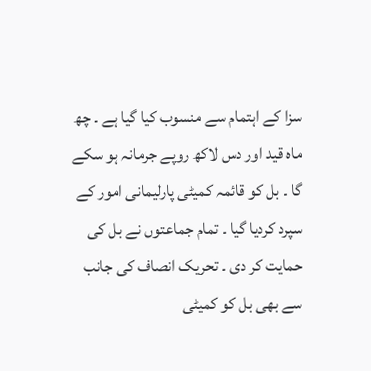سزا کے اہتمام سے منسوب کیا گیا ہے ۔ چھ ماہ قید اور دس لاکھ روپے جرمانہ ہو سکے گا ۔ بل کو قائمہ کمیٹی پارلیمانی امور کے سپرد کردیا گیا ۔ تمام جماعتوں نے بل کی حمایت کر دی ۔ تحریک انصاف کی جانب سے بھی بل کو کمیٹی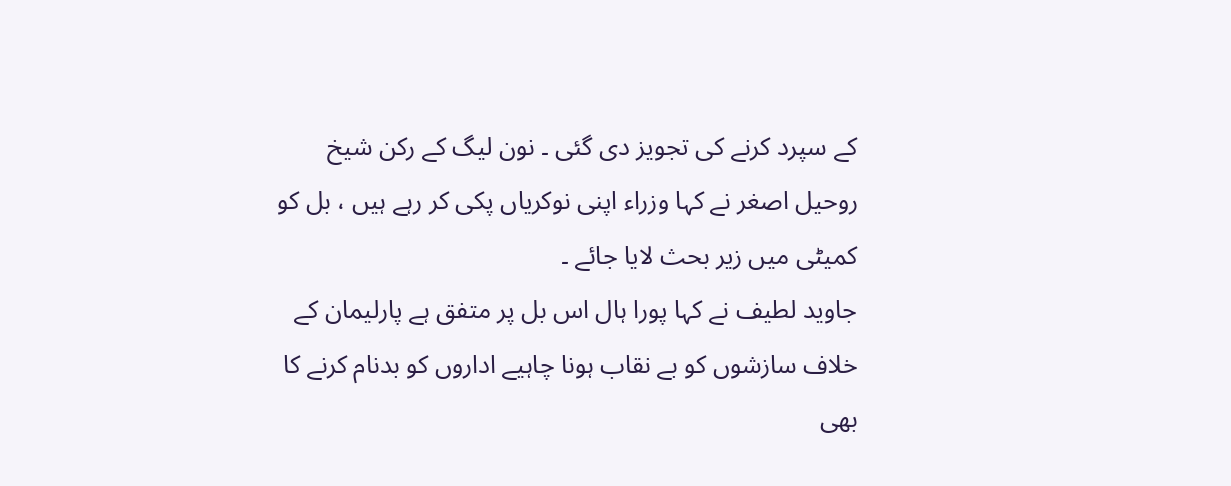کے سپرد کرنے کی تجویز دی گئی ۔ نون لیگ کے رکن شیخ روحیل اصغر نے کہا وزراء اپنی نوکریاں پکی کر رہے ہیں ، بل کو کمیٹی میں زیر بحث لایا جائے ۔
جاوید لطیف نے کہا پورا ہال اس بل پر متفق ہے پارلیمان کے خلاف سازشوں کو بے نقاب ہونا چاہیے اداروں کو بدنام کرنے کا بھی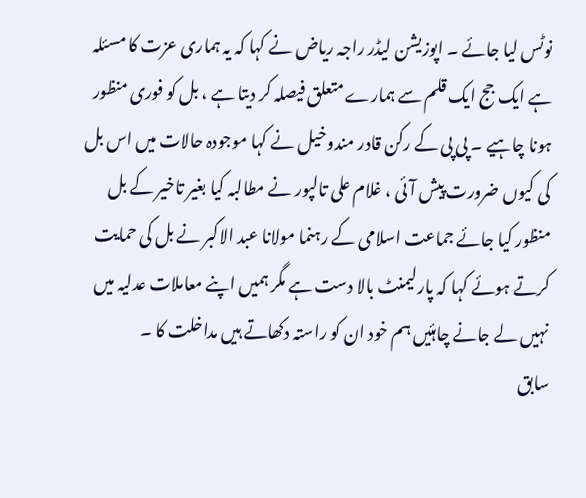نوٹس لیا جائے ۔ اپوزیشن لیڈر راجہ ریاض نے کہا کہ یہ ہماری عزت کا مسئلہ ہے ایک جج ایک قلم سے ہمارے متعلق فیصلہ کر دیتا ہے ، بل کو فوری منظور ہونا چاہیے ۔ پی پی کے رکن قادر مندوخیل نے کہا موجودہ حالات میں اس بل کی کیوں ضرورت پیش آئی ، غلام علی تالپور نے مطالبہ کیا بغیر تاخیر کے بل منظور کیا جائے جماعت اسلامی کے رہنما مولانا عبد الاکبر نے بل کی حمایت کرتے ہوئے کہا کہ پارلیمنٹ بالا دست ہے مگر ہمیں اپنے معاملات عدلیہ میں نہیں لے جانے چاہئیں ہم خود ان کو راستہ دکھاتے ہیں مداخلت کا ۔
سابق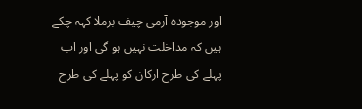اور موجودہ آرمی چیف برملا کہہ چکے ہیں کہ مداخلت نہیں ہو گی اور اب پہلے کی طرح ارکان کو پہلے کی طرح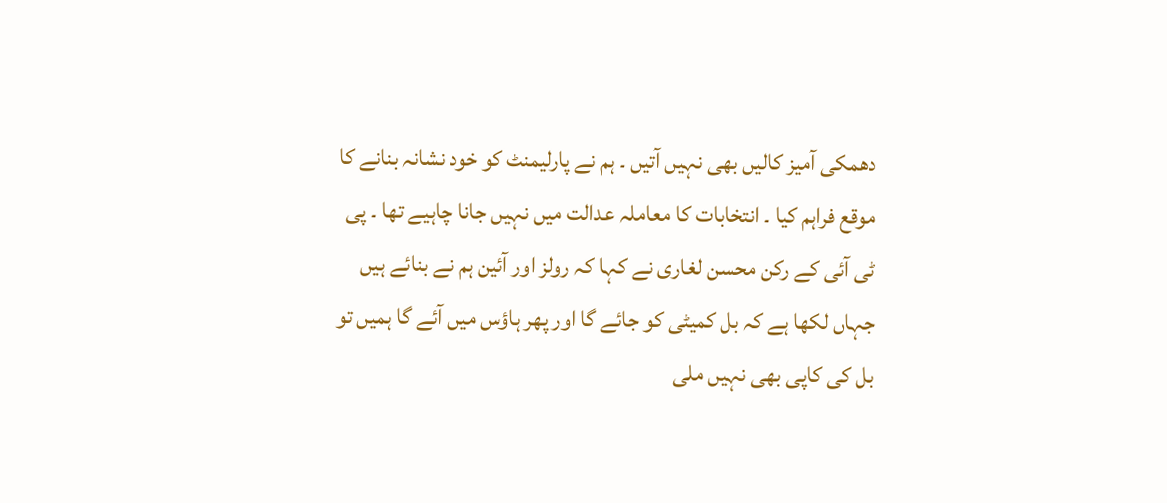دھمکی آمیز کالیں بھی نہیں آتیں ۔ ہم نے پارلیمنٹ کو خود نشانہ بنانے کا موقع فراہم کیا ۔ انتخابات کا معاملہ عدالت میں نہیں جانا چاہیے تھا ۔ پی ٹی آئی کے رکن محسن لغاری نے کہا کہ رولز اور آئین ہم نے بنائے ہیں جہاں لکھا ہے کہ بل کمیٹی کو جائے گا اور پھر ہاؤس میں آئے گا ہمیں تو بل کی کاپی بھی نہیں ملی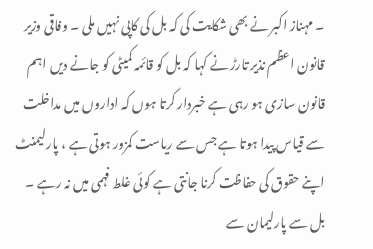۔ مہناز اکبر نے بھی شکایت کی کہ بل کی کاپی نہیں ملی ۔ وفاقی وزیر قانون اعظم نذیر تارڑ نے کہا کہ بل کو قائمہ کمیٹی کو جانے دیں اہم قانون سازی ہو رہی ہے خبردار کرتا ہوں کہ اداروں میں مداخلت سے قیاس پیدا ہوتا ہے جس سے ریاست کمزور ہوتی ہے ، پارلیمنٹ اپنے حقوق کی حفاظت کرنا جانتی ہے کوئی غلط فہمی میں نہ رہے ۔ بل سے پارلیمان سے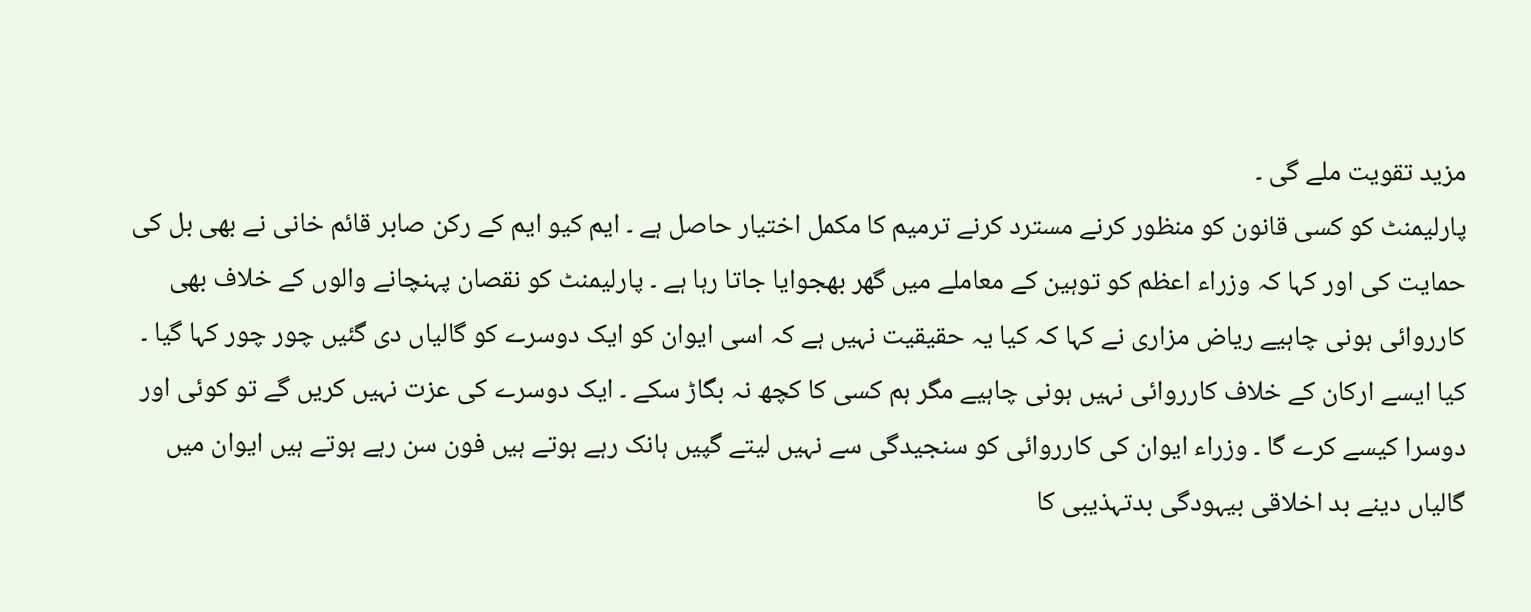مزید تقویت ملے گی ۔
پارلیمنٹ کو کسی قانون کو منظور کرنے مسترد کرنے ترمیم کا مکمل اختیار حاصل ہے ۔ ایم کیو ایم کے رکن صابر قائم خانی نے بھی بل کی حمایت کی اور کہا کہ وزراء اعظم کو توہین کے معاملے میں گھر بھجوایا جاتا رہا ہے ۔ پارلیمنٹ کو نقصان پہنچانے والوں کے خلاف بھی کارروائی ہونی چاہیے ریاض مزاری نے کہا کہ کیا یہ حقیقیت نہیں ہے کہ اسی ایوان کو ایک دوسرے کو گالیاں دی گئیں چور چور کہا گیا ۔ کیا ایسے ارکان کے خلاف کارروائی نہیں ہونی چاہیے مگر ہم کسی کا کچھ نہ بگاڑ سکے ۔ ایک دوسرے کی عزت نہیں کریں گے تو کوئی اور دوسرا کیسے کرے گا ۔ وزراء ایوان کی کارروائی کو سنجیدگی سے نہیں لیتے گپیں ہانک رہے ہوتے ہیں فون سن رہے ہوتے ہیں ایوان میں گالیاں دینے بد اخلاقی بیہودگی بدتہذیبی کا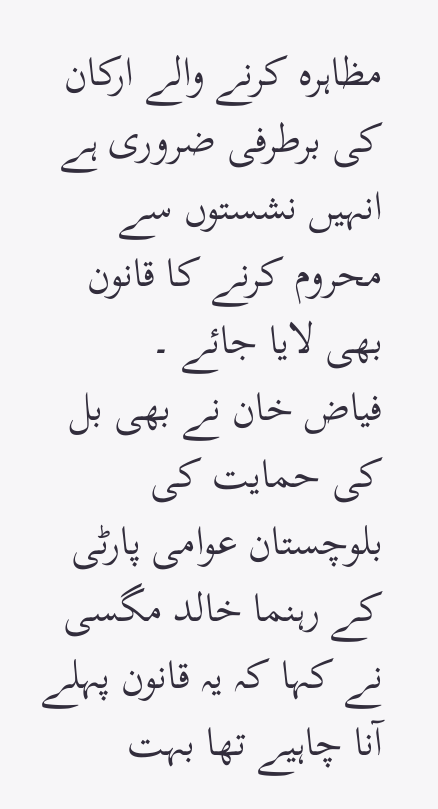مظاہرہ کرنے والے ارکان کی برطرفی ضروری ہے انہیں نشستوں سے محروم کرنے کا قانون بھی لایا جائے ۔
فیاض خان نے بھی بل کی حمایت کی بلوچستان عوامی پارٹی کے رہنما خالد مگسی نے کہا کہ یہ قانون پہلے آنا چاہیے تھا بہت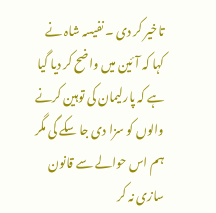تاخیر کر دی ۔ نفیسہ شاہ نے کہا کہ آئین میں واضح کر دیا گیا ہے کہ پارلیمان کی توہین کرنے والوں کو سزا دی جا سکے گی مگر ہم اس حوالے سے قانون سازی نہ کر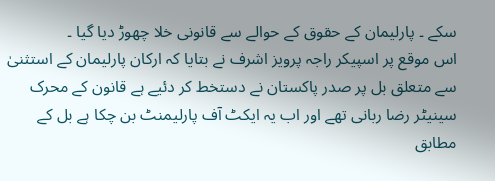سکے ۔ پارلیمان کے حقوق کے حوالے سے قانونی خلا چھوڑ دیا گیا ۔
اس موقع پر اسپیکر راجہ پرویز اشرف نے بتایا کہ ارکان پارلیمان کے استثنیٰ سے متعلق بل پر صدر پاکستان نے دستخط کر دئیے ہے قانون کے محرک سینیٹر رضا ربانی تھے اور اب یہ ایکٹ آف پارلیمنٹ بن چکا ہے بل کے مطابق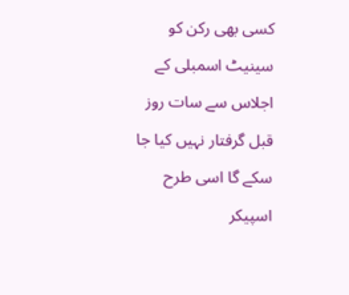کسی بھی رکن کو سینیٹ اسمبلی کے اجلاس سے سات روز قبل گرفتار نہیں کیا جا سکے گا اسی طرح اسپیکر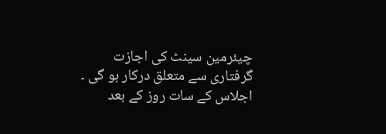چیئرمین سینٹ کی اجازت گرفتاری سے متعلق درکار ہو گی ۔ اجلاس کے سات روز کے بعد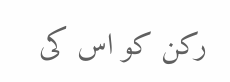رکن کو اس کی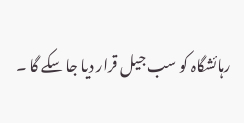رہائشگاہ کو سب جیل قرار دیا جا سکے گا ۔